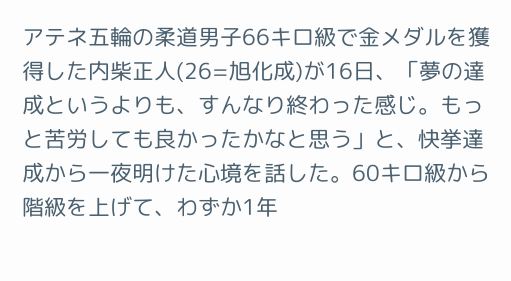アテネ五輪の柔道男子66キロ級で金メダルを獲得した内柴正人(26=旭化成)が16日、「夢の達成というよりも、すんなり終わった感じ。もっと苦労しても良かったかなと思う」と、快挙達成から一夜明けた心境を話した。60キロ級から階級を上げて、わずか1年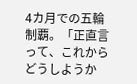4カ月での五輪制覇。「正直言って、これからどうしようか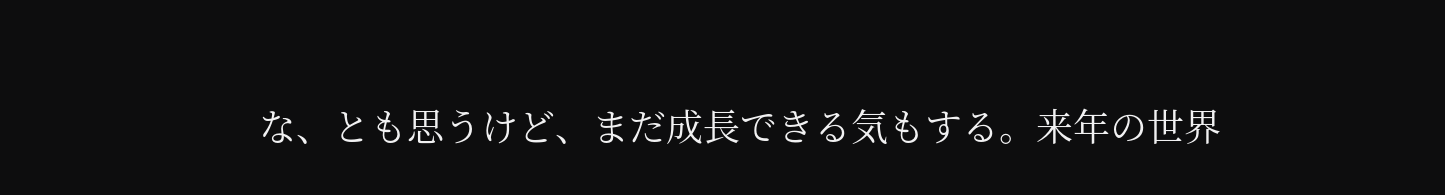な、とも思うけど、まだ成長できる気もする。来年の世界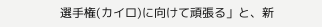選手権(カイロ)に向けて頑張る」と、新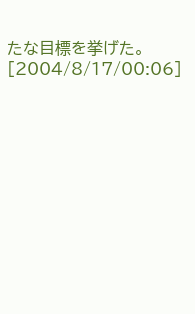たな目標を挙げた。
[2004/8/17/00:06]